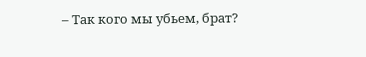– Так кого мы убьем, брат?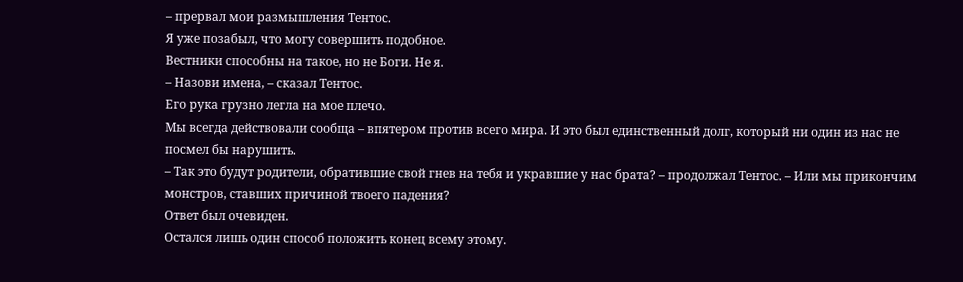– прервал мои размышления Тентос.
Я уже позабыл, что могу совершить подобное.
Вестники способны на такое, но не Боги. Не я.
– Назови имена, – сказал Тентос.
Его рука грузно легла на мое плечо.
Мы всегда действовали сообща – впятером против всего мира. И это был единственный долг, который ни один из нас не посмел бы нарушить.
– Так это будут родители, обратившие свой гнев на тебя и укравшие у нас брата? – продолжал Тентос. – Или мы прикончим монстров, ставших причиной твоего падения?
Ответ был очевиден.
Остался лишь один способ положить конец всему этому.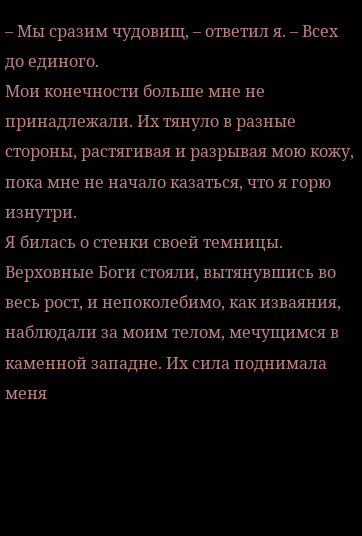– Мы сразим чудовищ, – ответил я. – Всех до единого.
Мои конечности больше мне не принадлежали. Их тянуло в разные стороны, растягивая и разрывая мою кожу, пока мне не начало казаться, что я горю изнутри.
Я билась о стенки своей темницы.
Верховные Боги стояли, вытянувшись во весь рост, и непоколебимо, как изваяния, наблюдали за моим телом, мечущимся в каменной западне. Их сила поднимала меня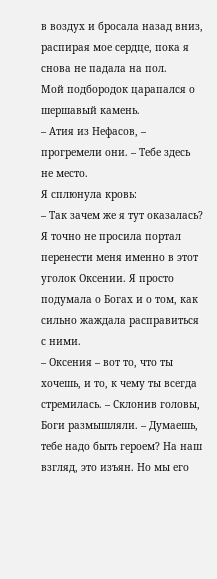в воздух и бросала назад вниз, распирая мое сердце, пока я снова не падала на пол.
Мой подбородок царапался о шершавый камень.
– Атия из Нефасов, – прогремели они. – Тебе здесь не место.
Я сплюнула кровь:
– Так зачем же я тут оказалась?
Я точно не просила портал перенести меня именно в этот уголок Оксении. Я просто подумала о Богах и о том, как сильно жаждала расправиться с ними.
– Оксения – вот то, что ты хочешь, и то, к чему ты всегда стремилась. – Склонив головы, Боги размышляли. – Думаешь, тебе надо быть героем? На наш взгляд, это изъян. Но мы его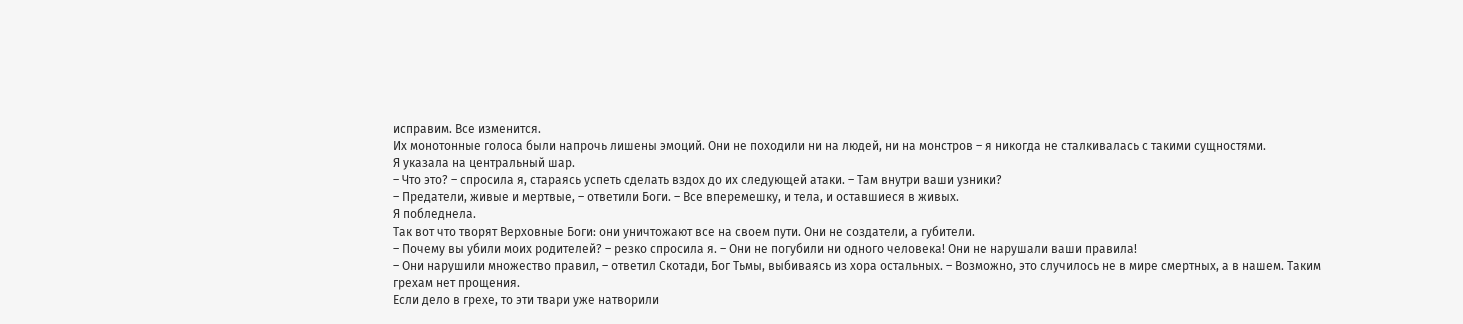исправим. Все изменится.
Их монотонные голоса были напрочь лишены эмоций. Они не походили ни на людей, ни на монстров – я никогда не сталкивалась с такими сущностями.
Я указала на центральный шар.
– Что это? – спросила я, стараясь успеть сделать вздох до их следующей атаки. – Там внутри ваши узники?
– Предатели, живые и мертвые, – ответили Боги. – Все вперемешку, и тела, и оставшиеся в живых.
Я побледнела.
Так вот что творят Верховные Боги: они уничтожают все на своем пути. Они не создатели, а губители.
– Почему вы убили моих родителей? – резко спросила я. – Они не погубили ни одного человека! Они не нарушали ваши правила!
– Они нарушили множество правил, – ответил Скотади, Бог Тьмы, выбиваясь из хора остальных. – Возможно, это случилось не в мире смертных, а в нашем. Таким грехам нет прощения.
Если дело в грехе, то эти твари уже натворили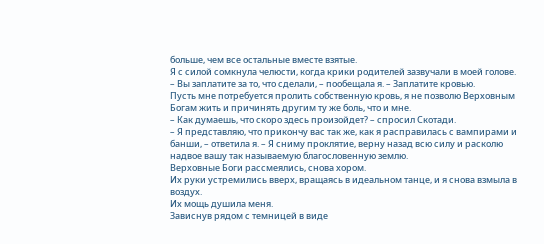больше, чем все остальные вместе взятые.
Я с силой сомкнула челюсти, когда крики родителей зазвучали в моей голове.
– Вы заплатите за то, что сделали, – пообещала я. – Заплатите кровью.
Пусть мне потребуется пролить собственную кровь, я не позволю Верховным Богам жить и причинять другим ту же боль, что и мне.
– Как думаешь, что скоро здесь произойдет? – спросил Скотади.
– Я представляю, что прикончу вас так же, как я расправилась с вампирами и банши, – ответила я. – Я сниму проклятие, верну назад всю силу и расколю надвое вашу так называемую благословенную землю.
Верховные Боги рассмеялись, снова хором.
Их руки устремились вверх, вращаясь в идеальном танце, и я снова взмыла в воздух.
Их мощь душила меня.
Зависнув рядом с темницей в виде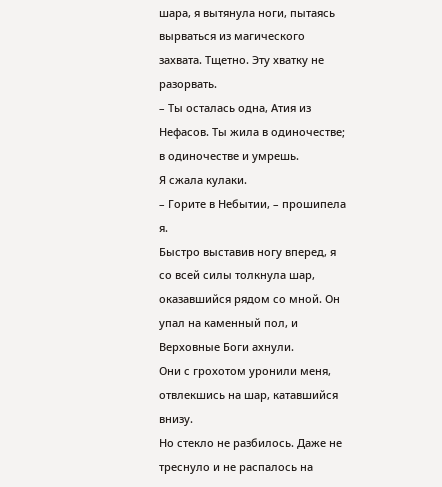шара, я вытянула ноги, пытаясь вырваться из магического захвата. Тщетно. Эту хватку не разорвать.
– Ты осталась одна, Атия из Нефасов. Ты жила в одиночестве; в одиночестве и умрешь.
Я сжала кулаки.
– Горите в Небытии, – прошипела я.
Быстро выставив ногу вперед, я со всей силы толкнула шар, оказавшийся рядом со мной. Он упал на каменный пол, и Верховные Боги ахнули.
Они с грохотом уронили меня, отвлекшись на шар, катавшийся внизу.
Но стекло не разбилось. Даже не треснуло и не распалось на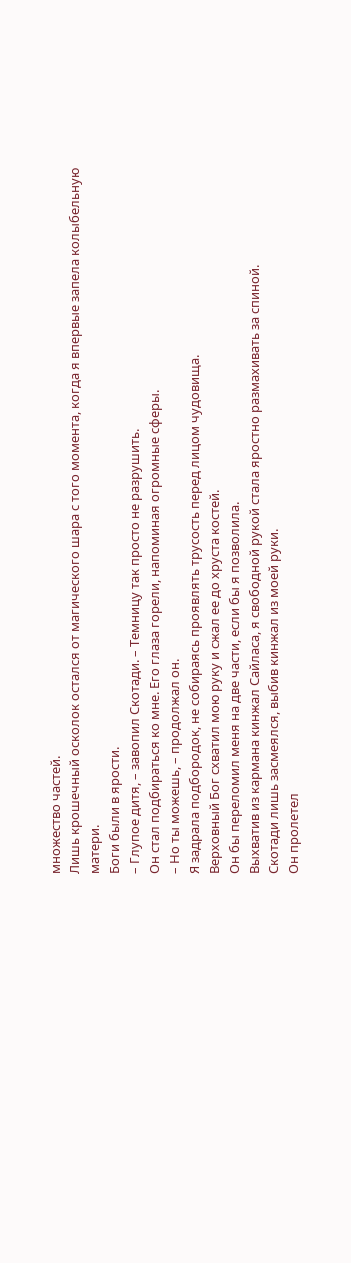множество частей.
Лишь крошечный осколок остался от магического шара с того момента, когда я впервые запела колыбельную матери.
Боги были в ярости.
– Глупое дитя, – завопил Скотади. – Темницу так просто не разрушить.
Он стал подбираться ко мне. Его глаза горели, напоминая огромные сферы.
– Но ты можешь, – продолжал он.
Я задрала подбородок, не собираясь проявлять трусость перед лицом чудовища.
Верховный Бог схватил мою руку и сжал ее до хруста костей.
Он бы переломил меня на две части, если бы я позволила.
Выхватив из кармана кинжал Сайласа, я свободной рукой стала яростно размахивать за спиной.
Скотади лишь засмеялся, выбив кинжал из моей руки.
Он пролетел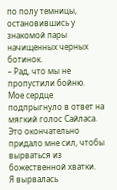по полу темницы, остановившись у знакомой пары начищенных черных ботинок.
– Рад, что мы не пропустили бойню.
Мое сердце подпрыгнуло в ответ на мягкий голос Сайласа. Это окончательно придало мне сил, чтобы вырваться из божественной хватки.
Я вырвалась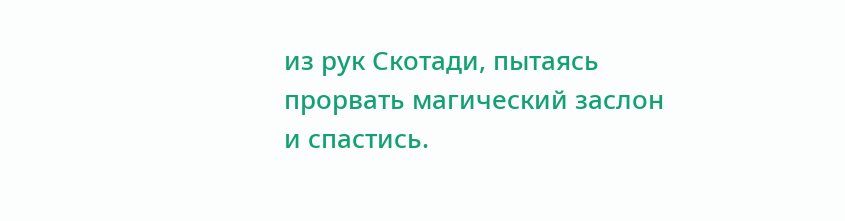из рук Скотади, пытаясь прорвать магический заслон и спастись.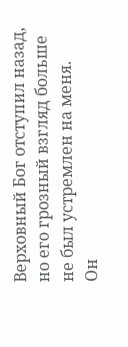Верховный Бог отступил назад, но его грозный взгляд больше не был устремлен на меня.
Он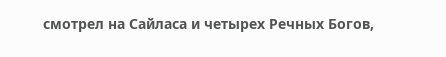смотрел на Сайласа и четырех Речных Богов,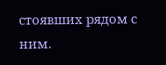стоявших рядом с ним.